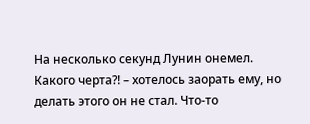На несколько секунд Лунин онемел. Какого черта?! – хотелось заорать ему, но делать этого он не стал. Что-то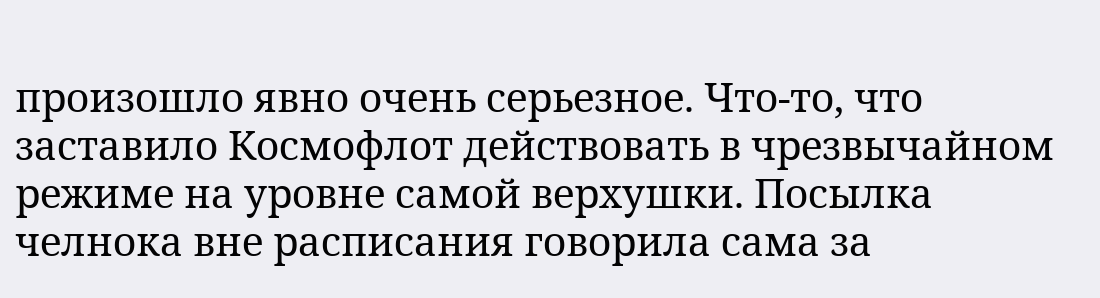произошло явно очень серьезное. Что-то, что заставило Космофлот действовать в чрезвычайном режиме на уровне самой верхушки. Посылка челнока вне расписания говорила сама за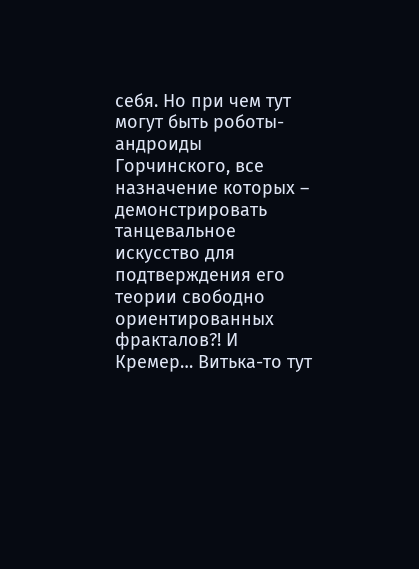себя. Но при чем тут могут быть роботы-андроиды Горчинского, все назначение которых – демонстрировать танцевальное искусство для подтверждения его теории свободно ориентированных фракталов?! И Кремер… Витька-то тут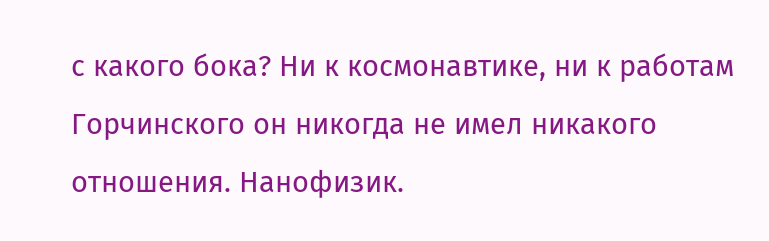с какого бока? Ни к космонавтике, ни к работам Горчинского он никогда не имел никакого отношения. Нанофизик.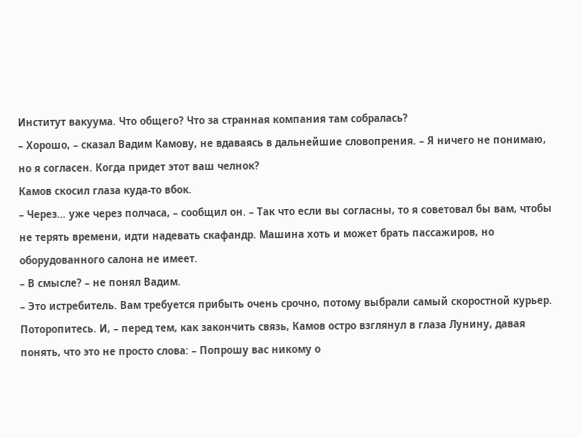Институт вакуума. Что общего? Что за странная компания там собралась?
– Хорошо, – сказал Вадим Камову, не вдаваясь в дальнейшие словопрения. – Я ничего не понимаю, но я согласен. Когда придет этот ваш челнок?
Камов скосил глаза куда-то вбок.
– Через… уже через полчаса, – сообщил он. – Так что если вы согласны, то я советовал бы вам, чтобы не терять времени, идти надевать скафандр. Машина хоть и может брать пассажиров, но оборудованного салона не имеет.
– В смысле? – не понял Вадим.
– Это истребитель. Вам требуется прибыть очень срочно, потому выбрали самый скоростной курьер. Поторопитесь. И, – перед тем, как закончить связь, Камов остро взглянул в глаза Лунину, давая понять, что это не просто слова: – Попрошу вас никому о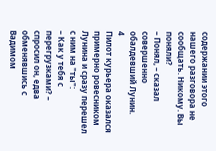содержании этого нашего разговора не сообщать. Никому. Вы поняли?
– Понял, – сказал совершенно обалдевший Лунин.
4
Пилот курьера оказался примерно ровесником Лунина и сразу перешел с ним на "ты":
– Как у тебя с перегрузками? – спросил он, едва обменявшись с Вадимом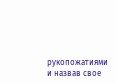рукопожатиями и назвав свое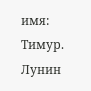имя: Тимур.
Лунин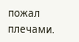пожал плечами.